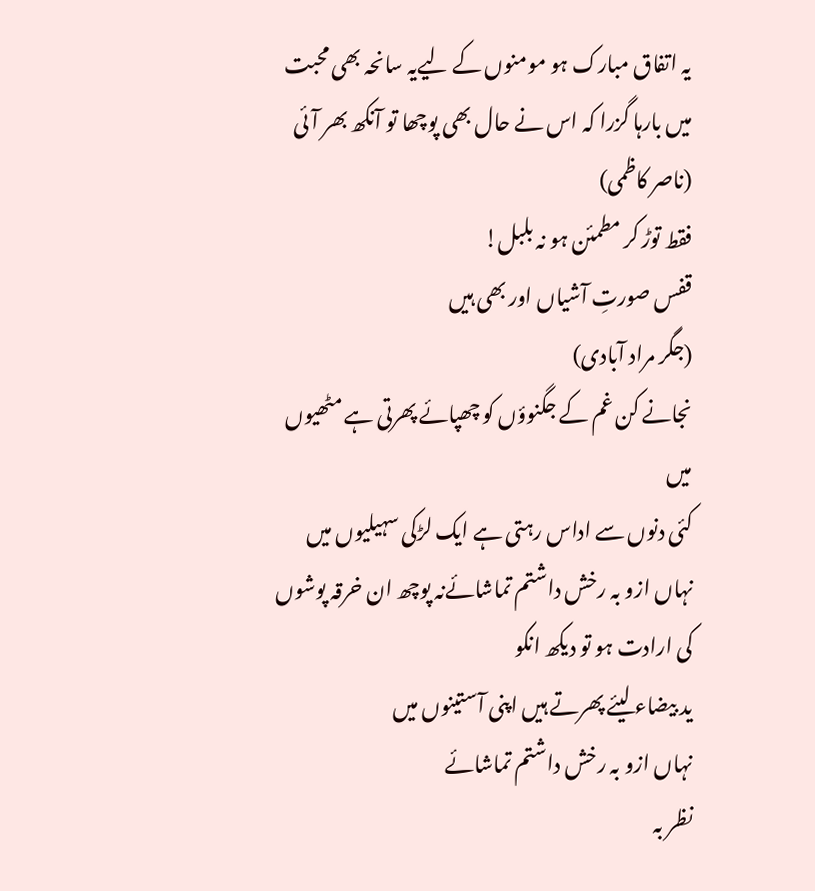یہ اتفاق مبارک ہو مومنوں کے لیےیہ سانحہ بھی محبت میں بارہا گزرا کہ اس نے حال بھی پوچھا تو آنکھ بھر آئی
(ناصر کاظمی)
فقط توڑ کر مطمئن ہو نہ بلبل!
قفس صورتِ آشیاں اور بھی ہیں
(جگر مراد آبادی)
نجانے کن غم کے جگنوؤں کو چھپائے پھرتی ہے مٹھیوں میں
کئی دنوں سے اداس رہتی ہے ایک لڑکی سہیلیوں میں
نہاں ازو بہ رخش داشتم تماشائےنہ پوچھ ان خرقہ پوشوں کی ارادت ہو تو دیکھ انکو
ید بیضاء لیئے پھرتے ہیں اپنی آستینوں میں
نہاں ازو بہ رخش داشتم تماشائے
نظر بہ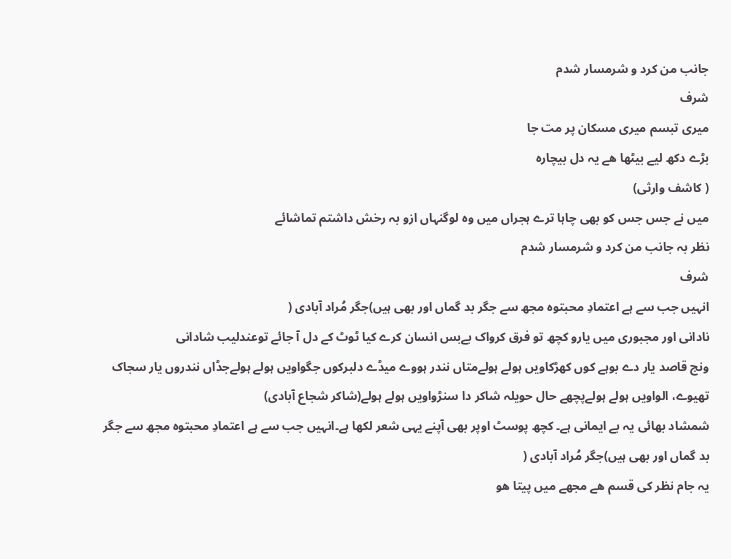جانب من کرد و شرمسار شدم
شرف
میری تبسم میری مسکان پر مت جا
بڑے دکھ لیے بیٹھا ھے یہ دل بیچارہ
( کاشف وارثی)
میں نے جس جس کو بھی چاہا ترے ہجراں میں وہ لوگنہاں ازو بہ رخش داشتم تماشائے
نظر بہ جانب من کرد و شرمسار شدم
شرف
انہیں جب سے ہے اعتمادِ محبتوہ مجھ سے جگر بد گماں اور بھی ہیں)جگر مُراد آبادی (
نادانی اور مجبوری میں یارو کچھ تو فرق کرواک بےبس انسان کرے کیا ٹوٹ کے دل آ جائے توعندلیب شادانی
ونج قاصد یار دے بوہے کوں کھڑکاویں ہولے ہولےمتاں نندر ہووے میڈے دلبرکوں جگواویں ہولے ہولےجڈاں نندروں یار سجاک تھیوے، الواویں ہولے ہولےپچھے حال حویلہ شاکر دا سنڑواویں ہولے ہولے(شاکر شجاع آبادی)
شمشاد بھائی یہ بے ایمانی ہے۔ کچھ پوسٹ اوپر بھی آپنے یہی شعر لکھا ہے۔انہیں جب سے ہے اعتمادِ محبتوہ مجھ سے جگر بد گماں اور بھی ہیں)جگر مُراد آبادی (
یہ جام نظر کی قسم ھے مجھے میں پیتا ھو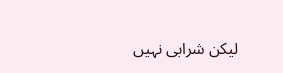لیکن شرابی نہیں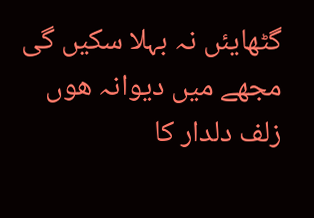گٹھایئں نہ بہلا سکیں گی مجھے میں دیوانہ ھوں زلف دلدار کا